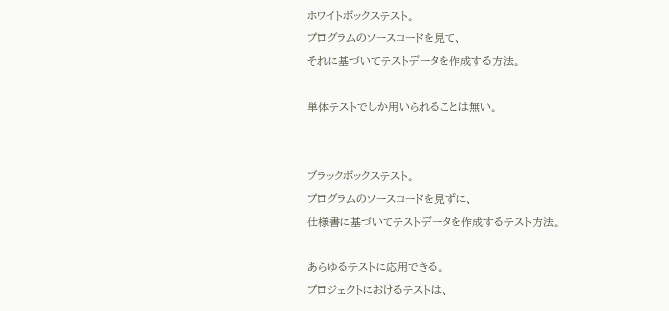ホワイトボックステスト。
プログラムのソースコードを見て、
それに基づいてテストデータを作成する方法。

単体テストでしか用いられることは無い。


ブラックボックステスト。
プログラムのソースコードを見ずに、
仕様書に基づいてテストデータを作成するテスト方法。

あらゆるテストに応用できる。
プロジェクトにおけるテストは、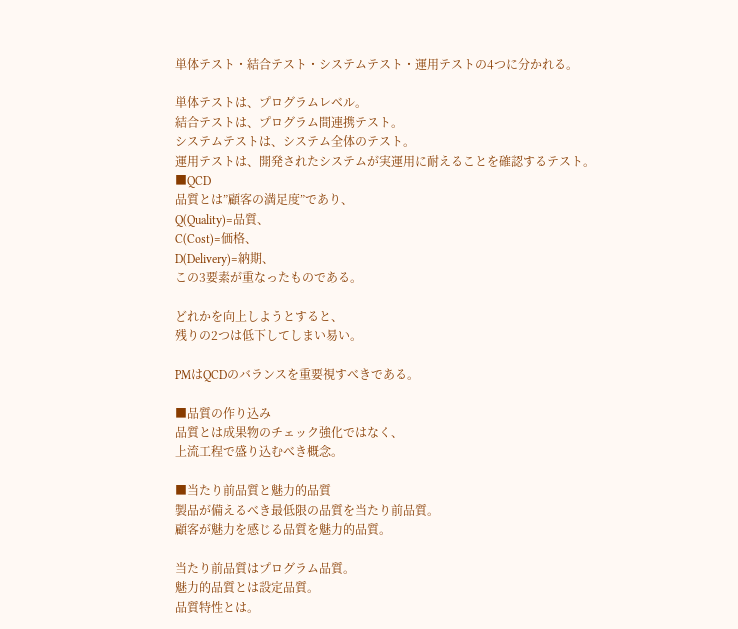単体テスト・結合テスト・システムテスト・運用テストの4つに分かれる。

単体テストは、プログラムレベル。
結合テストは、プログラム間連携テスト。
システムテストは、システム全体のテスト。
運用テストは、開発されたシステムが実運用に耐えることを確認するテスト。
■QCD
品質とは”顧客の満足度”であり、
Q(Quality)=品質、
C(Cost)=価格、
D(Delivery)=納期、
この3要素が重なったものである。

どれかを向上しようとすると、
残りの2つは低下してしまい易い。

PMはQCDのバランスを重要視すべきである。

■品質の作り込み
品質とは成果物のチェック強化ではなく、
上流工程で盛り込むべき概念。

■当たり前品質と魅力的品質
製品が備えるべき最低限の品質を当たり前品質。
顧客が魅力を感じる品質を魅力的品質。

当たり前品質はプログラム品質。
魅力的品質とは設定品質。
品質特性とは。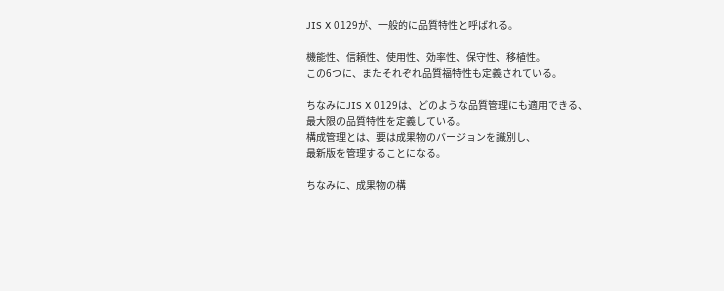JIS X 0129が、一般的に品質特性と呼ばれる。

機能性、信頼性、使用性、効率性、保守性、移植性。
この6つに、またそれぞれ品質福特性も定義されている。

ちなみにJIS X 0129は、どのような品質管理にも適用できる、
最大限の品質特性を定義している。
構成管理とは、要は成果物のバージョンを識別し、
最新版を管理することになる。

ちなみに、成果物の構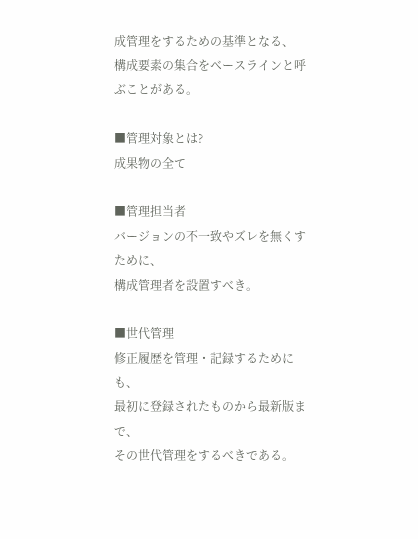成管理をするための基準となる、
構成要素の集合をベースラインと呼ぶことがある。

■管理対象とは?
成果物の全て

■管理担当者
バージョンの不一致やズレを無くすために、
構成管理者を設置すべき。

■世代管理
修正履歴を管理・記録するためにも、
最初に登録されたものから最新版まで、
その世代管理をするべきである。